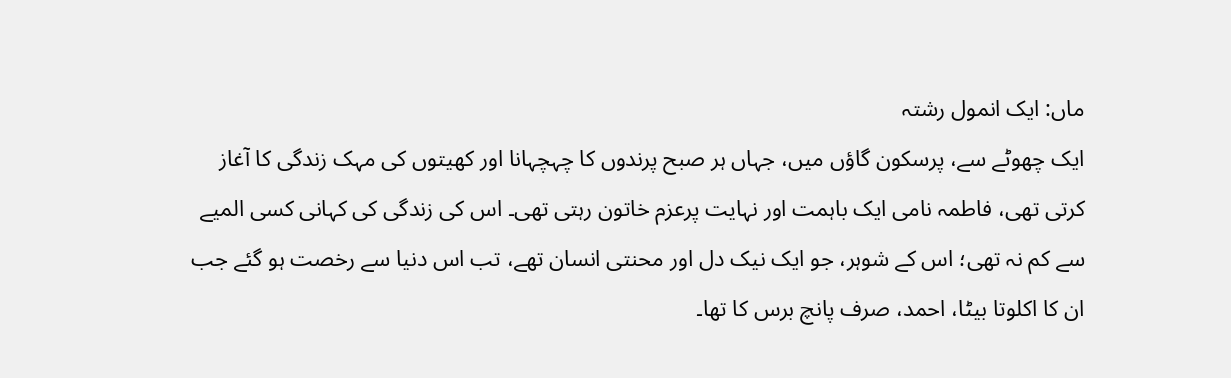ماں: ایک انمول رشتہ
ایک چھوٹے سے، پرسکون گاؤں میں، جہاں ہر صبح پرندوں کا چہچہانا اور کھیتوں کی مہک زندگی کا آغاز کرتی تھی، فاطمہ نامی ایک باہمت اور نہایت پرعزم خاتون رہتی تھی۔ اس کی زندگی کی کہانی کسی المیے سے کم نہ تھی؛ اس کے شوہر، جو ایک نیک دل اور محنتی انسان تھے، تب اس دنیا سے رخصت ہو گئے جب ان کا اکلوتا بیٹا، احمد، صرف پانچ برس کا تھا۔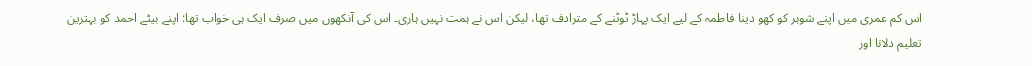اس کم عمری میں اپنے شوہر کو کھو دینا فاطمہ کے لیے ایک پہاڑ ٹوٹنے کے مترادف تھا، لیکن اس نے ہمت نہیں ہاری۔ اس کی آنکھوں میں صرف ایک ہی خواب تھا: اپنے بیٹے احمد کو بہترین تعلیم دلانا اور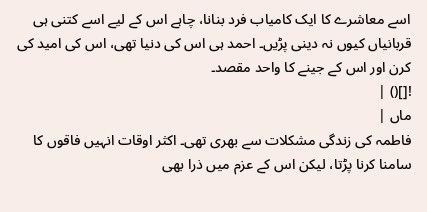اسے معاشرے کا ایک کامیاب فرد بنانا، چاہے اس کے لیے اسے کتنی ہی قربانیاں کیوں نہ دینی پڑیں۔ احمد ہی اس کی دنیا تھی، اس کی امید کی کرن اور اس کے جینے کا واحد مقصد۔
![]() |
ماں |
فاطمہ کی زندگی مشکلات سے بھری تھی۔ اکثر اوقات انہیں فاقوں کا سامنا کرنا پڑتا، لیکن اس کے عزم میں ذرا بھی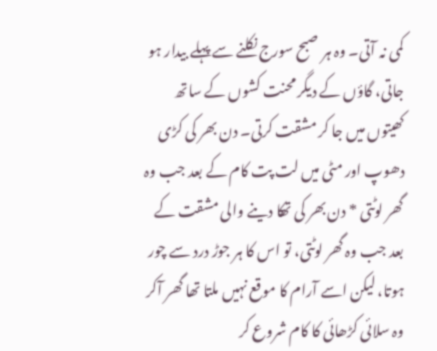کمی نہ آتی۔ وہ ہر صبح سورج نکلنے سے پہلے بیدار ہو جاتی، گاؤں کے دیگر محنت کشوں کے ساتھ کھیتوں میں جا کر مشقت کرتی۔ دن بھر کی کڑی دھوپ اور مٹی میں لت پت کام کے بعد جب وہ گھر لوٹتی * دن بھر کی تھکا دینے والی مشقت کے بعد جب وہ گھر لوٹتی، تو اس کا ہر جوڑ درد سے چور ہوتا، لیکن اسے آرام کا موقع نہیں ملتا تھا گھر آکر وہ سلائی کڑھائی کا کام شروع کر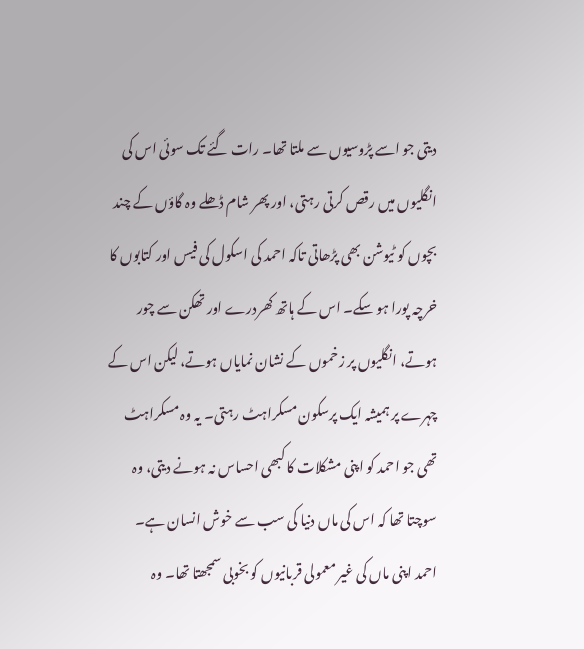دیتی جو اسے پڑوسیوں سے ملتا تھا۔ رات گئے تک سوئی اس کی انگلیوں میں رقص کرتی رہتی، اور پھر شام ڈھلے وہ گاؤں کے چند بچوں کو ٹیوشن بھی پڑھاتی تاکہ احمد کی اسکول کی فیس اور کتابوں کا خرچہ پورا ہو سکے۔ اس کے ہاتھ کھردرے اور تھکن سے چور ہوتے، انگلیوں پر زخموں کے نشان نمایاں ہوتے، لیکن اس کے چہرے پر ہمیشہ ایک پرسکون مسکراہٹ رہتی۔ یہ وہ مسکراہٹ تھی جو احمد کو اپنی مشکلات کا کبھی احساس نہ ہونے دیتی، وہ سوچتا تھا کہ اس کی ماں دنیا کی سب سے خوش انسان ہے۔
احمد اپنی ماں کی غیر معمولی قربانیوں کو بخوبی سمجھتا تھا۔ وہ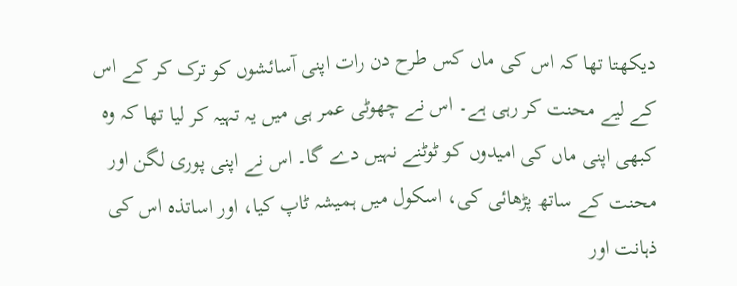دیکھتا تھا کہ اس کی ماں کس طرح دن رات اپنی آسائشوں کو ترک کر کے اس کے لیے محنت کر رہی ہے۔ اس نے چھوٹی عمر ہی میں یہ تہیہ کر لیا تھا کہ وہ کبھی اپنی ماں کی امیدوں کو ٹوٹنے نہیں دے گا۔ اس نے اپنی پوری لگن اور محنت کے ساتھ پڑھائی کی، اسکول میں ہمیشہ ٹاپ کیا، اور اساتذہ اس کی ذہانت اور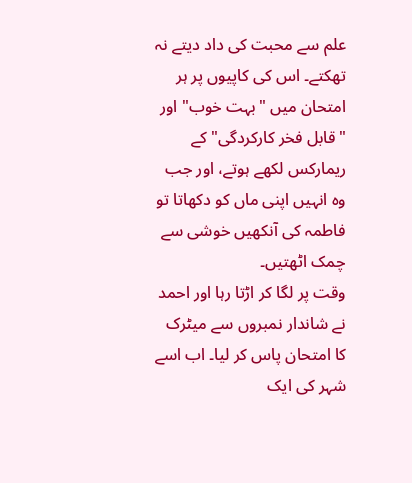علم سے محبت کی داد دیتے نہ تھکتے۔ اس کی کاپیوں پر ہر امتحان میں "بہت خوب" اور "قابل فخر کارکردگی" کے ریمارکس لکھے ہوتے، اور جب وہ انہیں اپنی ماں کو دکھاتا تو فاطمہ کی آنکھیں خوشی سے چمک اٹھتیں۔
وقت پر لگا کر اڑتا رہا اور احمد نے شاندار نمبروں سے میٹرک کا امتحان پاس کر لیا۔ اب اسے شہر کی ایک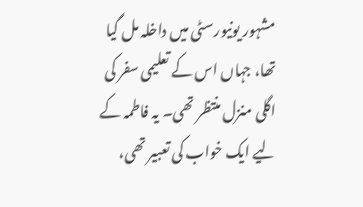مشہور یونیورسٹی میں داخلہ مل گیا تھا، جہاں اس کے تعلیمی سفر کی اگلی منزل منتظر تھی۔ یہ فاطمہ کے لیے ایک خواب کی تعبیر تھی،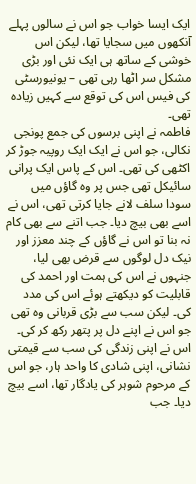ایک ایسا خواب جو اس نے سالوں پہلے آنکھوں میں سجایا تھا، لیکن اس خوشی کے ساتھ ہی ایک نئی اور بڑی مشکل سر اٹھا رہی تھی – یونیورسٹی کی فیس اس کی توقع سے کہیں زیادہ تھی۔
فاطمہ نے اپنی برسوں کی جمع پونجی نکالی، جو اس نے ایک ایک روپیہ جوڑ کر اکٹھی کی تھی۔ اس کے پاس ایک پرانی سائیکل تھی جس پر وہ گاؤں میں سودا سلف لانے جایا کرتی تھی، اس نے اسے بھی بیچ دیا۔ جب اتنے سے بھی کام نہ بنا تو اس نے گاؤں کے چند معزز اور نیک دل لوگوں سے قرض بھی لیا، جنہوں نے اس کی ہمت اور احمد کی قابلیت کو دیکھتے ہوئے اس کی مدد کی۔ لیکن سب سے بڑی قربانی وہ تھی جو اس نے اپنے دل پر پتھر رکھ کر کی۔ اس نے اپنی زندگی کی سب سے قیمتی نشانی، اپنی شادی کا واحد ہار، جو اس کے مرحوم شوہر کی یادگار تھا، اسے بیچ دیا۔ جب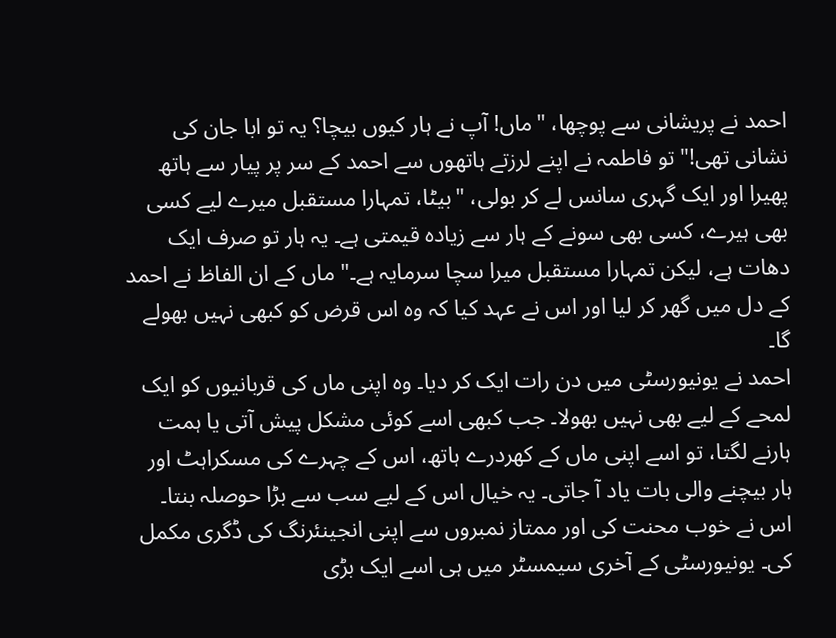احمد نے پریشانی سے پوچھا، "ماں! آپ نے ہار کیوں بیچا؟ یہ تو ابا جان کی نشانی تھی!" تو فاطمہ نے اپنے لرزتے ہاتھوں سے احمد کے سر پر پیار سے ہاتھ پھیرا اور ایک گہری سانس لے کر بولی، "بیٹا، تمہارا مستقبل میرے لیے کسی بھی ہیرے، کسی بھی سونے کے ہار سے زیادہ قیمتی ہے۔ یہ ہار تو صرف ایک دھات ہے، لیکن تمہارا مستقبل میرا سچا سرمایہ ہے۔" ماں کے ان الفاظ نے احمد کے دل میں گھر کر لیا اور اس نے عہد کیا کہ وہ اس قرض کو کبھی نہیں بھولے گا۔
احمد نے یونیورسٹی میں دن رات ایک کر دیا۔ وہ اپنی ماں کی قربانیوں کو ایک لمحے کے لیے بھی نہیں بھولا۔ جب کبھی اسے کوئی مشکل پیش آتی یا ہمت ہارنے لگتا، تو اسے اپنی ماں کے کھردرے ہاتھ، اس کے چہرے کی مسکراہٹ اور ہار بیچنے والی بات یاد آ جاتی۔ یہ خیال اس کے لیے سب سے بڑا حوصلہ بنتا۔ اس نے خوب محنت کی اور ممتاز نمبروں سے اپنی انجینئرنگ کی ڈگری مکمل کی۔ یونیورسٹی کے آخری سیمسٹر میں ہی اسے ایک بڑی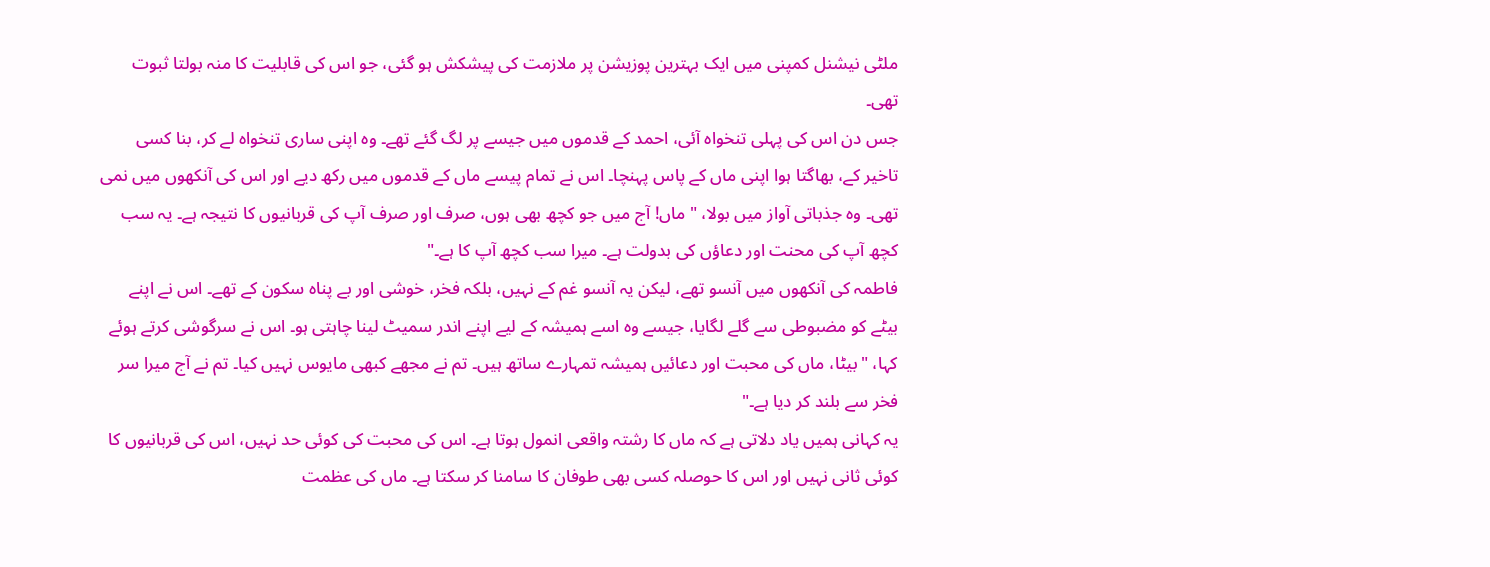ملٹی نیشنل کمپنی میں ایک بہترین پوزیشن پر ملازمت کی پیشکش ہو گئی، جو اس کی قابلیت کا منہ بولتا ثبوت تھی۔
جس دن اس کی پہلی تنخواہ آئی، احمد کے قدموں میں جیسے پر لگ گئے تھے۔ وہ اپنی ساری تنخواہ لے کر، بنا کسی تاخیر کے، بھاگتا ہوا اپنی ماں کے پاس پہنچا۔ اس نے تمام پیسے ماں کے قدموں میں رکھ دیے اور اس کی آنکھوں میں نمی تھی۔ وہ جذباتی آواز میں بولا، "ماں! آج میں جو کچھ بھی ہوں، صرف اور صرف آپ کی قربانیوں کا نتیجہ ہے۔ یہ سب کچھ آپ کی محنت اور دعاؤں کی بدولت ہے۔ میرا سب کچھ آپ کا ہے۔"
فاطمہ کی آنکھوں میں آنسو تھے، لیکن یہ آنسو غم کے نہیں، بلکہ فخر، خوشی اور بے پناہ سکون کے تھے۔ اس نے اپنے بیٹے کو مضبوطی سے گلے لگایا، جیسے وہ اسے ہمیشہ کے لیے اپنے اندر سمیٹ لینا چاہتی ہو۔ اس نے سرگوشی کرتے ہوئے کہا، "بیٹا، ماں کی محبت اور دعائیں ہمیشہ تمہارے ساتھ ہیں۔ تم نے مجھے کبھی مایوس نہیں کیا۔ تم نے آج میرا سر فخر سے بلند کر دیا ہے۔"
یہ کہانی ہمیں یاد دلاتی ہے کہ ماں کا رشتہ واقعی انمول ہوتا ہے۔ اس کی محبت کی کوئی حد نہیں، اس کی قربانیوں کا کوئی ثانی نہیں اور اس کا حوصلہ کسی بھی طوفان کا سامنا کر سکتا ہے۔ ماں کی عظمت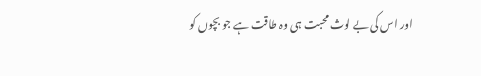اور اس کی بے لوث محبت ہی وہ طاقت ہے جو بچوں کو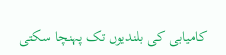کامیابی کی بلندیوں تک پہنچا سکتی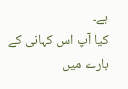ہے۔
کیا آپ اس کہانی کے بارے میں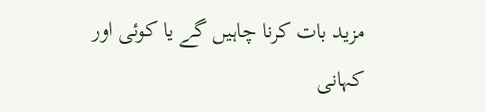مزید بات کرنا چاہیں گے یا کوئی اور کہانی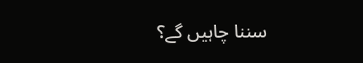سننا چاہیں گے؟